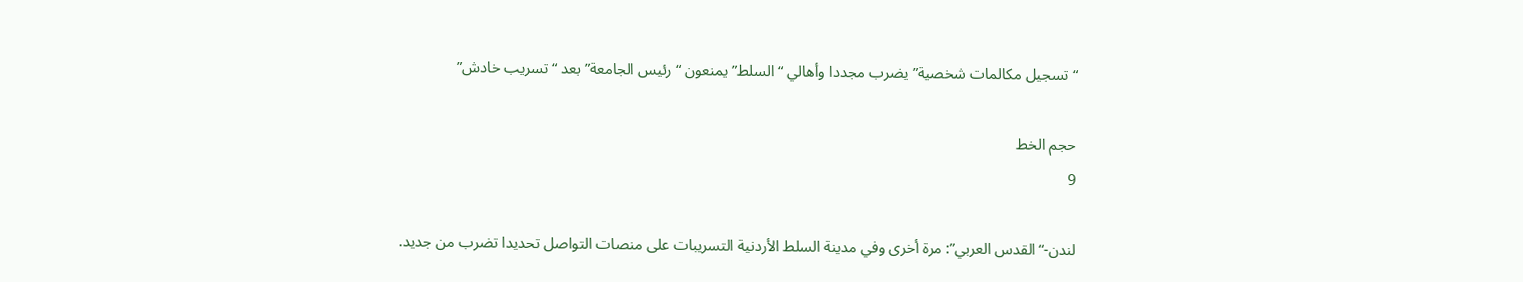“تسجيل مكالمات شخصية” يضرب مجددا وأهالي “السلط” يمنعون “رئيس الجامعة” بعد “تسريب خادش”

حجم الخط
9

لندن-“القدس العربي”: مرة أخرى وفي مدينة السلط الأردنية التسريبات على منصات التواصل تحديدا تضرب من جديد.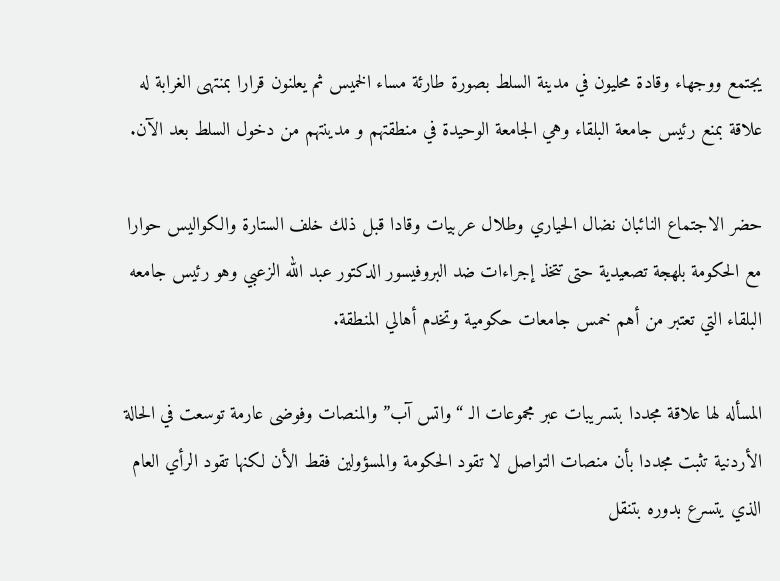يجتمع ووجهاء وقادة محليون في مدينة السلط بصورة طارئة مساء الخميس ثم يعلنون قرارا بمنتهى الغرابة له علاقة بمنع رئيس جامعة البلقاء وهي الجامعة الوحيدة في منطقتهم و مدينتهم من دخول السلط بعد الآن.

حضر الاجتماع النائبان نضال الحياري وطلال عربيات وقادا قبل ذلك خلف الستارة والكواليس حوارا مع الحكومة بلهجة تصعيدية حتى تتخذ إجراءات ضد البروفيسور الدكتور عبد الله الزعبي وهو رئيس جامعه البلقاء التي تعتبر من أهم خمس جامعات حكومية وتخدم أهالي المنطقة.

المسأله لها علاقة مجددا بتسريبات عبر مجموعات الـ “واتس آب” والمنصات وفوضى عارمة توسعت في الحالة الأردنية تثبت مجددا بأن منصات التواصل لا تقود الحكومة والمسؤولين فقط الأن لكنها تقود الرأي العام الذي يتسرع بدوره بتنقل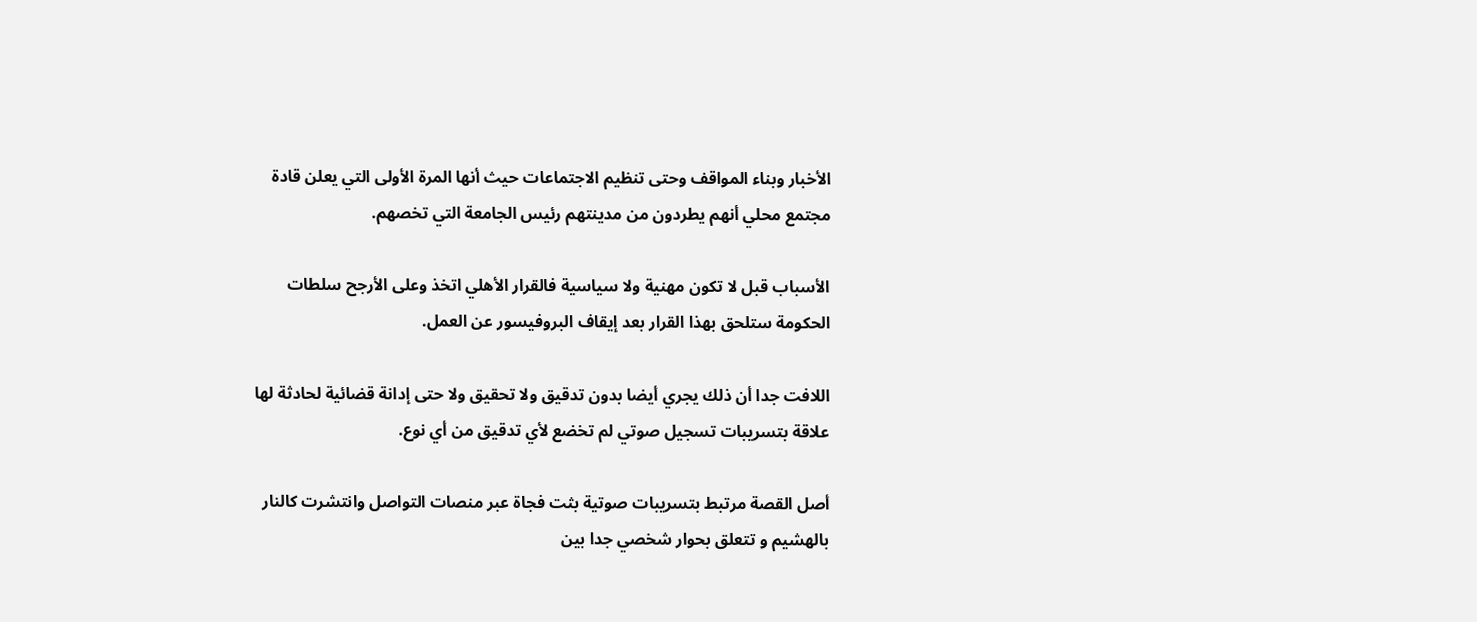الأخبار وبناء المواقف وحتى تنظيم الاجتماعات حيث أنها المرة الأولى التي يعلن قادة مجتمع محلي أنهم يطردون من مدينتهم رئيس الجامعة التي تخصهم.

الأسباب قبل لا تكون مهنية ولا سياسية فالقرار الأهلي اتخذ وعلى الأرجح سلطات الحكومة ستلحق بهذا القرار بعد إيقاف البروفيسور عن العمل.

اللافت جدا أن ذلك يجري أيضا بدون تدقيق ولا تحقيق ولا حتى إدانة قضائية لحادثة لها علاقة بتسريبات تسجيل صوتي لم تخضع لأي تدقيق من أي نوع.

أصل القصة مرتبط بتسريبات صوتية بثت فجاة عبر منصات التواصل وانتشرت كالنار بالهشيم و تتعلق بحوار شخصي جدا بين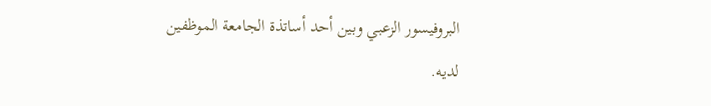البروفيسور الزعبي وبين أحد أساتذة الجامعة الموظفين لديه.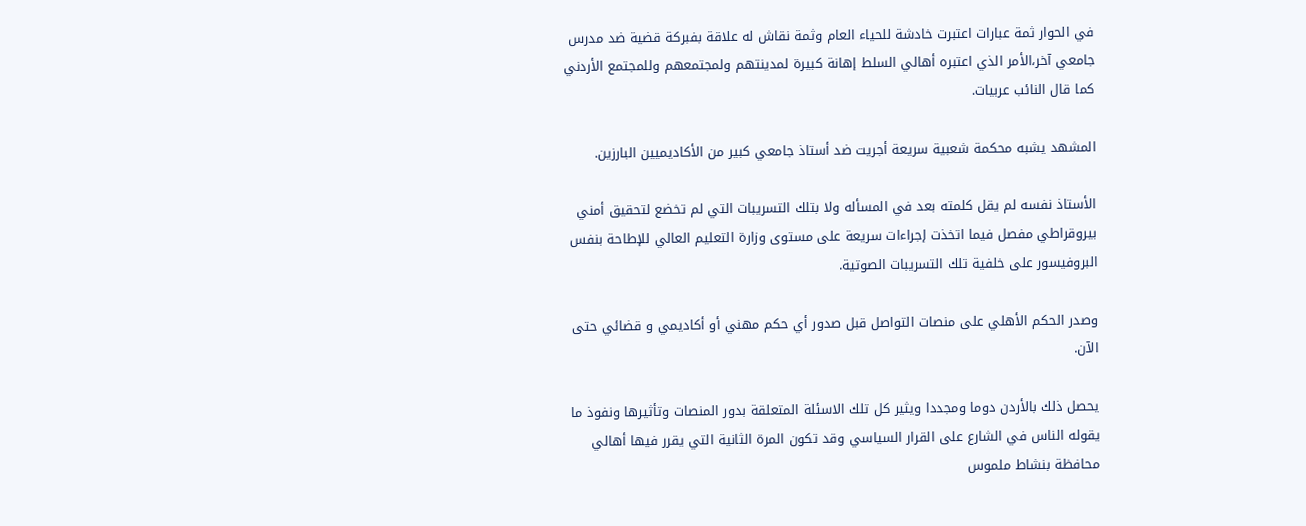في الحوار ثمة عبارات اعتبرت خادشة للحياء العام وثمة نقاش له علاقة بفبركة قضية ضد مدرس جامعي آخر،الأمر الذي اعتبره أهالي السلط إهانة كبيرة لمدينتهم ولمجتمعهم وللمجتمع الأردني كما قال النائب عربيات.

المشهد يشبه محكمة شعبية سريعة أجريت ضد أستاذ جامعي كبير من الأكاديميين البارزين.

الأستاذ نفسه لم يقل كلمته بعد في المسأله ولا بتلك التسريبات التي لم تخضع لتحقيق أمني بيروقراطي مفصل فيما اتخذت إجراءات سريعة على مستوى وزارة التعليم العالي للإطاحة بنفس البروفيسور على خلفية تلك التسريبات الصوتية.

وصدر الحكم الأهلي على منصات التواصل قبل صدور أي حكم مهني أو أكاديمي و قضائي حتى الآن.

يحصل ذلك بالأردن دوما ومجددا ويثير كل تلك الاسئلة المتعلقة بدور المنصات وتأثيرها ونفوذ ما يقوله الناس في الشارع على القرار السياسي وقد تكون المرة الثانية التي يقرر فيها أهالي محافظة بنشاط ملموس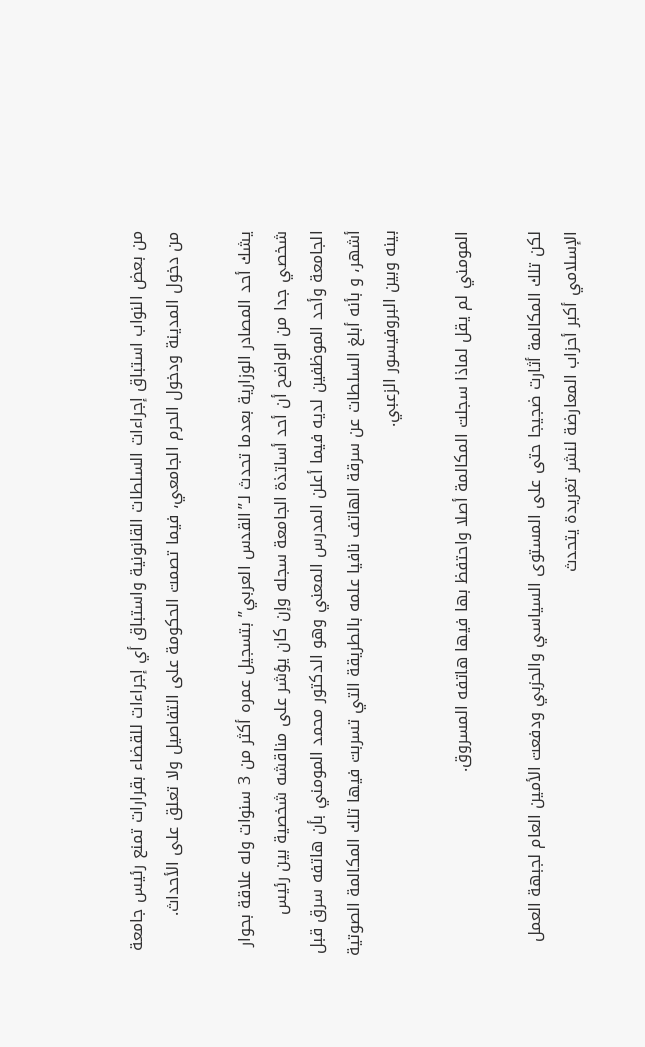من بعض النواب استباق إجراءات السلطات القانونية واستباق أي إجراءات للقضاء بقرارات تمنع رئيس جامعة من دخول المدينة ودخول الحرم الجامعي، فيما تصمت الحكومة على التفاصيل ولا تعلق على الأحداث.

يشك أحد المصادر الوزارية بعدما تحدث لـ”القدس العربي” بتسجيل عمره أكثر من 3 سنوات وله علاقة بحوار شخصي جدا من الواضح أن أحد أساتذة الجامعة سجله وإن كان يؤشر على مناقشه شخصية بين رئيس الجامعة وأحد الموظفين لديه فيما أعلن المدرس المعني وهو الدكتور محمد المومني بأن هاتفه سرق قبل أشهر، و بأنه أبلغ السلطات عن سرقة الهاتف نافيا علمه بالطريقة التي تسربت فيها تلك المكالمة الصوتية بينه وبين البروفيسور الزعبي.

المومني لم يقل لماذا سجلت المكالمة أصلا واحتفظ بها فيها هاتفه المسروق.

لكن تلك المكالمة أثارت ضجيجا حتى على المستوى السياسي والحزبي ودفعت الأمين العام لجبهة العمل الإسلامي أكبر أحزاب المعارضة لنشر تغريدة يتحدث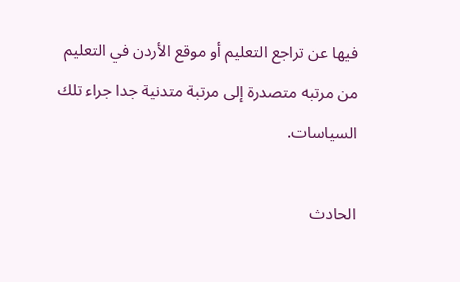فيها عن تراجع التعليم أو موقع الأردن في التعليم من مرتبه متصدرة إلى مرتبة متدنية جدا جراء تلك السياسات.

الحادث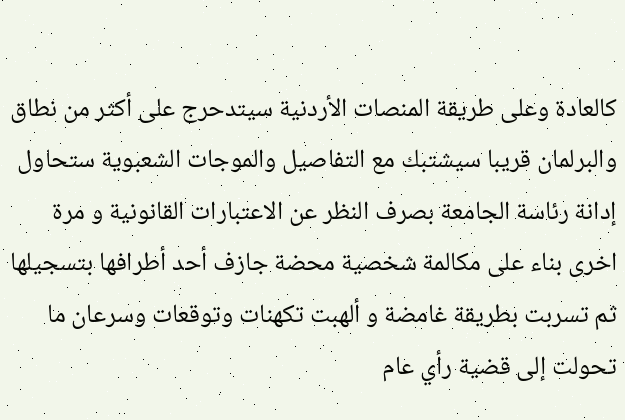كالعادة وعلى طريقة المنصات الأردنية سيتدحرج على أكثر من نطاق والبرلمان قريبا سيشتبك مع التفاصيل والموجات الشعبوية ستحاول إدانة رئاسة الجامعة بصرف النظر عن الاعتبارات القانونية و مرة اخرى بناء على مكالمة شخصية محضة جازف أحد أطرافها بتسجيلها ثم تسربت بطريقة غامضة و ألهبت تكهنات وتوقعات وسرعان ما تحولت إلى قضية رأي عام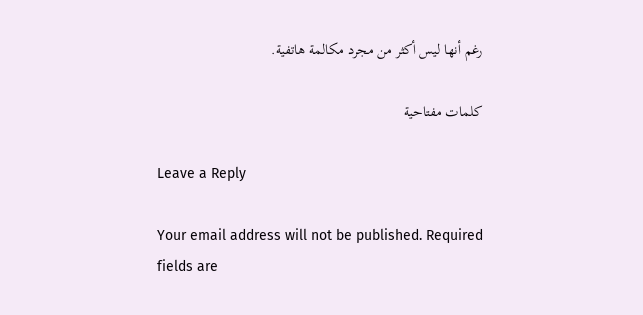رغم أنها ليس أكثر من مجرد مكالمة هاتفية.

كلمات مفتاحية

Leave a Reply

Your email address will not be published. Required fields are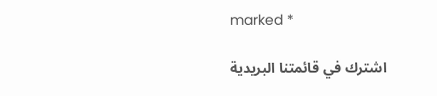marked *

اشترك في قائمتنا البريدية